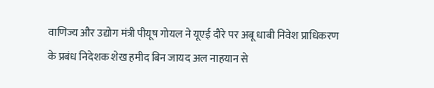वाणिज्य और उद्योग मंत्री पीयूष गोयल ने यूएई दौरे पर अबू धाबी निवेश प्राधिकरण के प्रबंध निदेशक शेख हमीद बिन जायद अल नाहयान से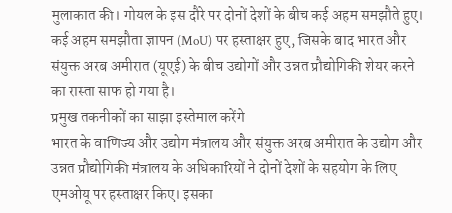मुलाकात की। गोयल के इस दौरे पर दोनों देशों के बीच कई अहम समझौते हुए। कई अहम समझौता ज्ञापन (MoU) पर हस्ताक्षर हुए, जिसके बाद भारत और संयुक्त अरब अमीरात (यूएई) के बीच उद्योगों और उन्नत प्रौद्योगिकी शेयर करने का रास्ता साफ हो गया है।
प्रमुख तकनीकों का साझा इस्तेमाल करेंगे
भारत के वाणिज्य और उद्योग मंत्रालय और संयुक्त अरब अमीरात के उद्योग और उन्नत प्रौद्योगिकी मंत्रालय के अधिकारियों ने दोनों देशों के सहयोग के लिए एमओयू पर हस्ताक्षर किए। इसका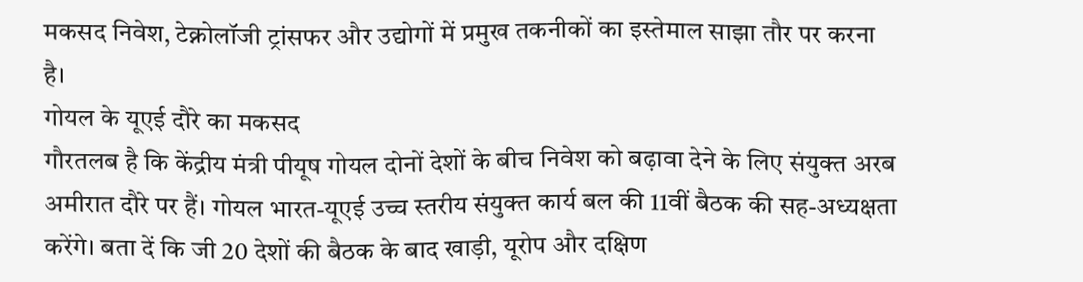मकसद निवेश, टेक्नोलॉजी ट्रांसफर और उद्योगों में प्रमुख तकनीकों का इस्तेमाल साझा तौर पर करना है।
गोयल के यूएई दौरे का मकसद
गौरतलब है कि केंद्रीय मंत्री पीयूष गोयल दोनों देशों के बीच निवेश को बढ़ावा देने के लिए संयुक्त अरब अमीरात दौरे पर हैं। गोयल भारत-यूएई उच्च स्तरीय संयुक्त कार्य बल की 11वीं बैठक की सह-अध्यक्षता करेंगे। बता दें कि जी 20 देशों की बैठक के बाद खाड़ी, यूरोप और दक्षिण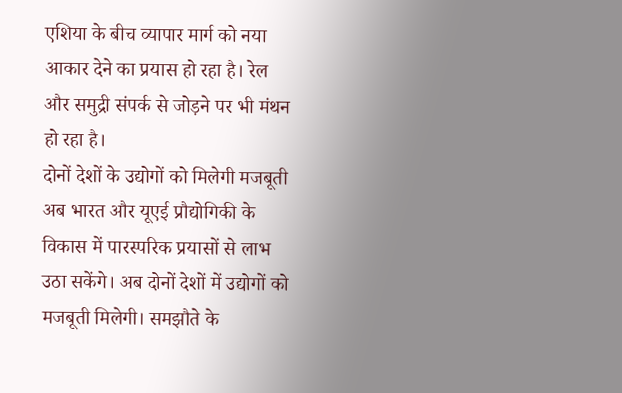एशिया के बीच व्यापार मार्ग को नया आकार देने का प्रयास हो रहा है। रेल और समुद्री संपर्क से जोड़ने पर भी मंथन हो रहा है।
दोनों देशों के उद्योगों को मिलेगी मजबूती
अब भारत और यूएई प्रौद्योगिकी के विकास में पारस्परिक प्रयासों से लाभ उठा सकेंगे। अब दोनों देशों में उद्योगों को मजबूती मिलेगी। समझौते के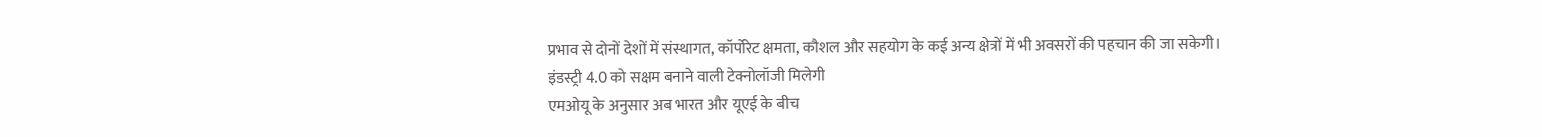प्रभाव से दोनों देशों में संस्थागत, कॉर्पोरेट क्षमता, कौशल और सहयोग के कई अन्य क्षेत्रों में भी अवसरों की पहचान की जा सकेगी।
इंडस्ट्री 4.0 को सक्षम बनाने वाली टेक्नोलॉजी मिलेगी
एमओयू के अनुसार अब भारत और यूएई के बीच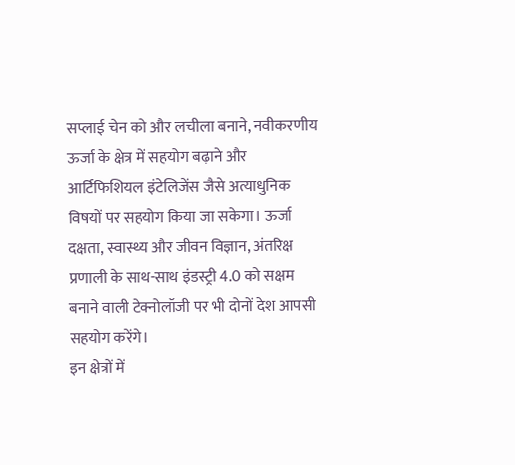सप्लाई चेन को और लचीला बनाने, नवीकरणीय ऊर्जा के क्षेत्र में सहयोग बढ़ाने और आर्टिफिशियल इंटेलिजेंस जैसे अत्याधुनिक विषयों पर सहयोग किया जा सकेगा। ऊर्जा दक्षता, स्वास्थ्य और जीवन विज्ञान, अंतरिक्ष प्रणाली के साथ-साथ इंडस्ट्री 4.0 को सक्षम बनाने वाली टेक्नोलॉजी पर भी दोनों देश आपसी सहयोग करेंगे।
इन क्षेत्रों में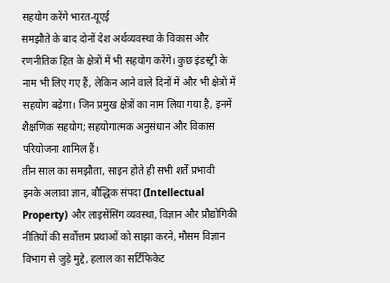सहयोग करेंगे भारत-यूएई
समझौते के बाद दोनों देश अर्थव्यवस्था के विकास और रणनीतिक हित के क्षेत्रों में भी सहयोग करेंगे। कुछ इंडस्ट्री के नाम भी लिए गए हैं, लेकिन आने वाले दिनों में और भी क्षेत्रों में सहयोग बढ़ेगा। जिन प्रमुख क्षेत्रों का नाम लिया गया है, इनमें शैक्षणिक सहयोग; सहयोगात्मक अनुसंधान और विकास परियोजना शामिल हैं।
तीन साल का समझौता, साइन होते ही सभी शर्तें प्रभावी
इनके अलावा ज्ञान, बौद्धिक संपदा (Intellectual Property) और लाइसेंसिंग व्यवस्था, विज्ञान और प्रौद्योगिकी नीतियों की सर्वोत्तम प्रथाओं को साझा करने, मौसम विज्ञान विभाग से जुड़े मुद्दे, हलाल का सर्टिफिकेट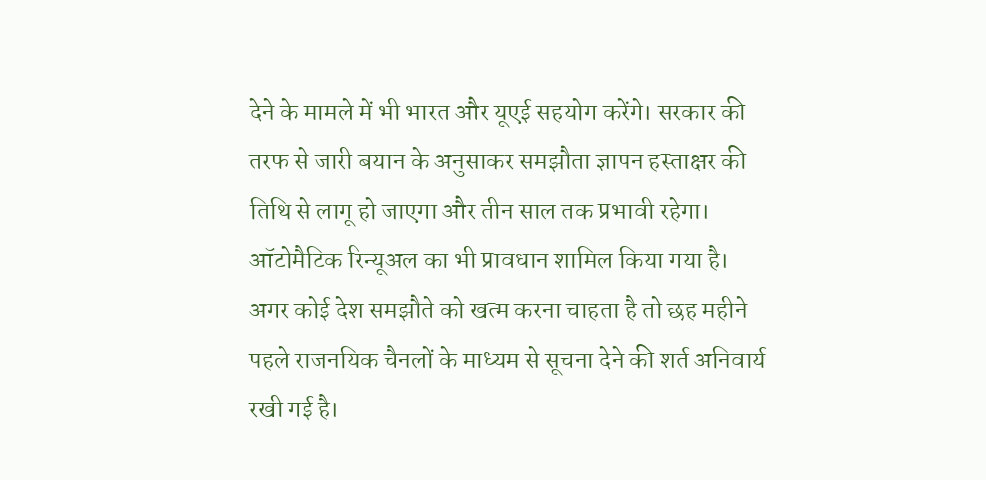देने के मामले में भी भारत और यूएई सहयोग करेंगे। सरकार की तरफ से जारी बयान के अनुसाकर समझौता ज्ञापन हस्ताक्षर की तिथि से लागू हो जाएगा और तीन साल तक प्रभावी रहेगा। ऑटोमैटिक रिन्यूअल का भी प्रावधान शामिल किया गया है। अगर कोई देश समझौते को खत्म करना चाहता है तो छह महीने पहले राजनयिक चैनलों के माध्यम से सूचना देने की शर्त अनिवार्य रखी गई है।